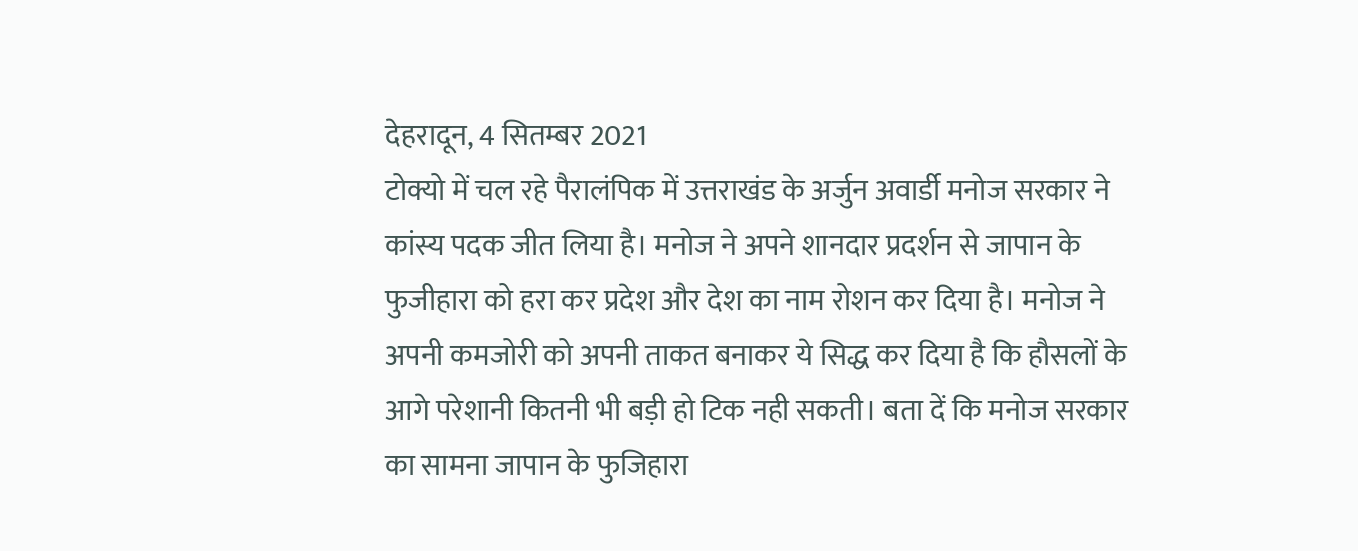देहरादून, 4 सितम्बर 2021
टोक्यो में चल रहे पैरालंपिक में उत्तराखंड के अर्जुन अवार्डी मनोज सरकार ने कांस्य पदक जीत लिया है। मनोज ने अपने शानदार प्रदर्शन से जापान के फुजीहारा को हरा कर प्रदेश और देश का नाम रोशन कर दिया है। मनोज ने अपनी कमजोरी को अपनी ताकत बनाकर ये सिद्ध कर दिया है कि हौसलों के आगे परेशानी कितनी भी बड़ी हो टिक नही सकती। बता दें कि मनोज सरकार का सामना जापान के फुजिहारा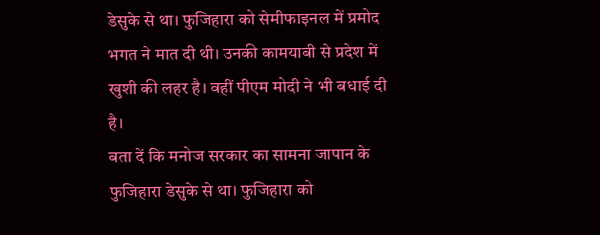डेसुके से था। फुजिहारा को सेमीफाइनल में प्रमोद भगत ने मात दी थी। उनकी कामयाबी से प्रदेश में खुशी की लहर है। वहीं पीएम मोदी ने भी बधाई दी है।
बता दें कि मनोज सरकार का सामना जापान के फुजिहारा डेसुके से था। फुजिहारा को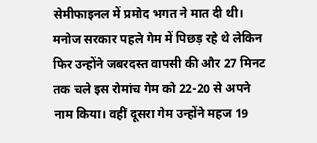सेमीफाइनल में प्रमोद भगत ने मात दी थी। मनोज सरकार पहले गेम में पिछड़ रहे थे लेकिन फिर उन्होंने जबरदस्त वापसी की और 27 मिनट तक चले इस रोमांच गेम को 22-20 से अपने नाम किया। वहीं दूसरा गेम उन्होंने महज 19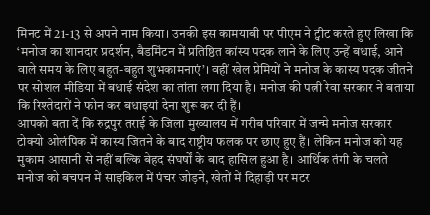मिनट में 21-13 से अपने नाम किया। उनकी इस कामयाबी पर पीएम ने ट्वीट करते हुए लिखा कि ‘मनोज का शानदार प्रदर्शन, बैडमिंटन में प्रतिष्ठित कांस्य पदक लाने के लिए उन्हें बधाई, आने वाले समय के लिए बहुत-बहुत शुभकामनाएं’। वहीं खेल प्रेमियों ने मनोज के कास्य पदक जीतने पर सोशल मीडिया में बधाई संदेश का तांता लगा दिया है। मनोज की पत्नी रेवा सरकार ने बताया कि रिश्तेदारों ने फोन कर बधाइयां देना शुरू कर दी हैं।
आपको बता दें कि रुद्रपुर तराई के जिला मुख्यालय में गरीब परिवार में जन्मे मनोज सरकार टोक्यो ओलंपिक में कास्य जितने के बाद राष्ट्रीय फलक पर छाए हुए हैं। लेकिन मनोज को यह मुकाम आसानी से नहीं बल्कि बेहद संघर्षों के बाद हासिल हुआ है। आर्थिक तंगी के चलते मनोज को बचपन में साइकिल में पंचर जोड़ने, खेतों में दिहाड़ी पर मटर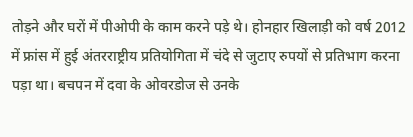तोड़ने और घरों में पीओपी के काम करने पड़े थे। होनहार खिलाड़ी को वर्ष 2012 में फ्रांस में हुई अंतरराष्ट्रीय प्रतियोगिता में चंदे से जुटाए रुपयों से प्रतिभाग करना पड़ा था। बचपन में दवा के ओवरडोज से उनके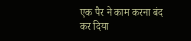एक पैर ने काम करना बंद कर दिया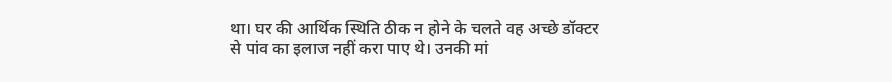था। घर की आर्थिक स्थिति ठीक न होने के चलते वह अच्छे डॉक्टर से पांव का इलाज नहीं करा पाए थे। उनकी मां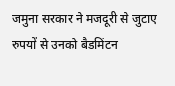जमुना सरकार ने मजदूरी से जुटाए रुपयों से उनको बैडमिंटन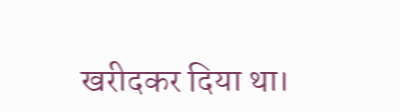खरीदकर दिया था।